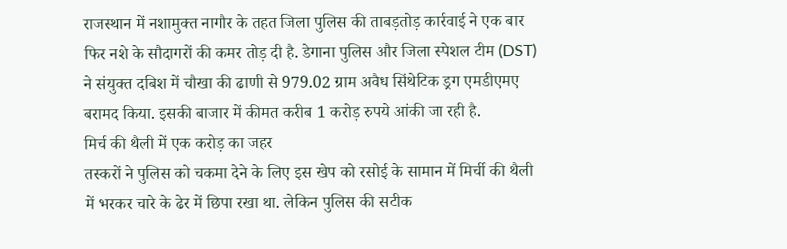राजस्थान में नशामुक्त नागौर के तहत जिला पुलिस की ताबड़तोड़ कार्रवाई ने एक बार फिर नशे के सौदागरों की कमर तोड़ दी है. डेगाना पुलिस और जिला स्पेशल टीम (DST) ने संयुक्त दबिश में चौखा की ढाणी से 979.02 ग्राम अवैध सिंथेटिक ड्रग एमडीएमए बरामद किया. इसकी बाजार में कीमत करीब 1 करोड़ रुपये आंकी जा रही है.
मिर्च की थैली में एक करोड़ का जहर
तस्करों ने पुलिस को चकमा देने के लिए इस खेप को रसोई के सामान में मिर्ची की थैली में भरकर चारे के ढेर में छिपा रखा था. लेकिन पुलिस की सटीक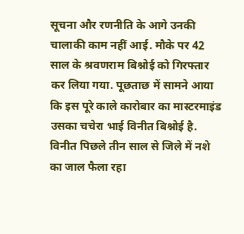सूचना और रणनीति के आगे उनकी चालाकी काम नहीं आई. मौके पर 42 साल के श्रवणराम बिश्नोई को गिरफ्तार कर लिया गया. पूछताछ में सामने आया कि इस पूरे काले कारोबार का मास्टरमाइंड उसका चचेरा भाई विनीत बिश्नोई है.
विनीत पिछले तीन साल से जिले में नशे का जाल फैला रहा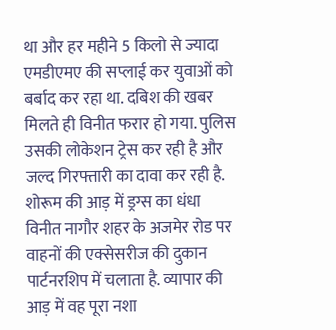था और हर महीने 5 किलो से ज्यादा एमडीएमए की सप्लाई कर युवाओं को बर्बाद कर रहा था. दबिश की खबर मिलते ही विनीत फरार हो गया. पुलिस उसकी लोकेशन ट्रेस कर रही है और जल्द गिरफ्तारी का दावा कर रही है.
शोरूम की आड़ में ड्रग्स का धंधा
विनीत नागौर शहर के अजमेर रोड पर वाहनों की एक्सेसरीज की दुकान पार्टनरशिप में चलाता है. व्यापार की आड़ में वह पूरा नशा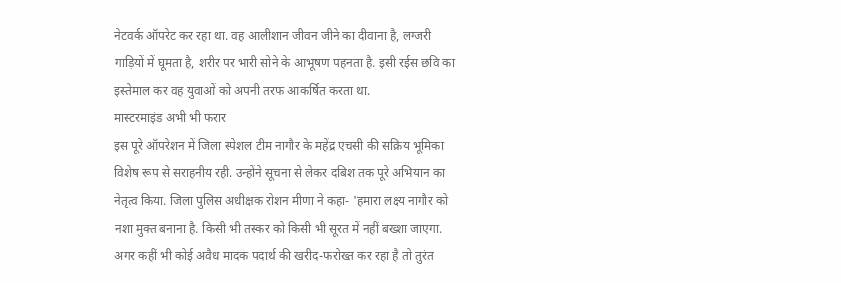नेटवर्क ऑपरेट कर रहा था. वह आलीशान जीवन जीने का दीवाना है, लग्जरी गाड़ियों में घूमता है, शरीर पर भारी सोने के आभूषण पहनता है. इसी रईस छवि का इस्तेमाल कर वह युवाओं को अपनी तरफ आकर्षित करता था.
मास्टरमाइंड अभी भी फरार
इस पूरे ऑपरेशन में जिला स्पेशल टीम नागौर के महेंद्र एचसी की सक्रिय भूमिका विशेष रूप से सराहनीय रही. उन्होंने सूचना से लेकर दबिश तक पूरे अभियान का नेतृत्व किया. जिला पुलिस अधीक्षक रोशन मीणा ने कहा- 'हमारा लक्ष्य नागौर को नशा मुक्त बनाना है. किसी भी तस्कर को किसी भी सूरत में नहीं बख्शा जाएगा. अगर कहीं भी कोई अवैध मादक पदार्थ की खरीद-फरोख्त कर रहा है तो तुरंत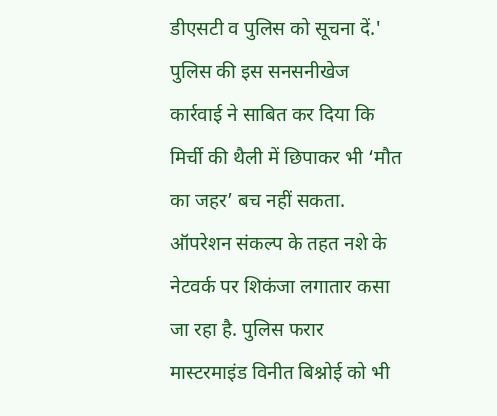डीएसटी व पुलिस को सूचना दें.' पुलिस की इस सनसनीखेज कार्रवाई ने साबित कर दिया कि मिर्ची की थैली में छिपाकर भी ‘मौत का जहर’ बच नहीं सकता. ऑपरेशन संकल्प के तहत नशे के नेटवर्क पर शिकंजा लगातार कसा जा रहा है. पुलिस फरार मास्टरमाइंड विनीत बिश्नोई को भी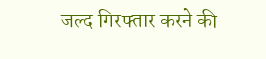जल्द गिरफ्तार करने की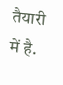तैयारी में है.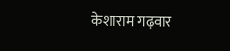केशाराम गढ़वार